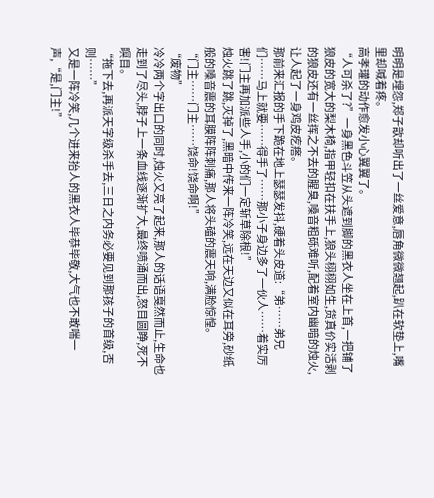明明是埋怨,郑子歆却听出了一丝爱意,唇角微微翘起,趴在软垫上,嘴里却喊着疼。
高孝瓘的动作愈发小心翼翼了。
“人可杀了?”一身黑色斗笠从头遮到脚的黑衣人坐在上首,一把铺了狼皮的宽大的梨木椅,指甲轻扣在扶手上,狼头栩栩如生,货真价实活剥的狼皮还有一丝挥之不去的腥臭,嗓音粗砾难听,配着室内幽暗的烛火,让人起了一身鸡皮疙瘩。
那前来汇报的手下跪在地上瑟瑟发抖,硬着头皮道:“弟……弟兄们……马上就要……得手了……那小子身边多了一伙人……着实厉害!门主再加派些人手,小的们一定斩草除根!”
烛火跳了跳,灭掉了,黑暗中传来一阵冷笑,远在天边又似在耳旁,砂纸般的嗓音震的耳膜阵阵刺痛,那人将头磕的震天响,满脸惊惶。
“门主……门主……饶命!饶命啊!”
“废物”
冷冷两个字出口的同时,烛火又亮了起来,那人的话语戛然而止,生命也走到了尽头,脖子上一条血线逐渐扩大,最终喷涌而出,怒目圆睁,死不瞑目。
“拖下去,再派天字级杀手去,三日之内务必要见到那孩子的首级,否则……”
又是一阵冷笑,几个进来抬人的黑衣人毕恭毕敬,大气也不敢喘一声,“是,门主!”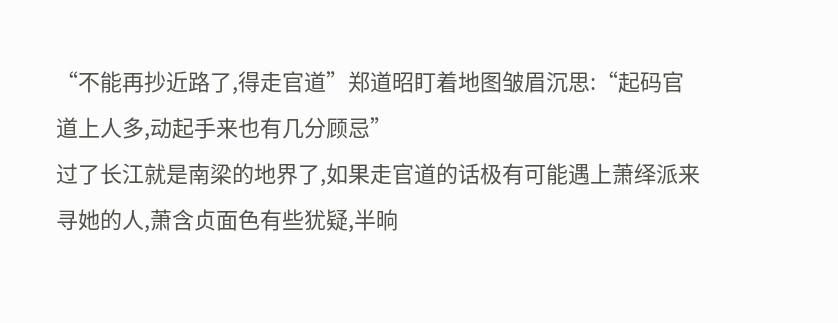“不能再抄近路了,得走官道”郑道昭盯着地图皱眉沉思:“起码官道上人多,动起手来也有几分顾忌”
过了长江就是南梁的地界了,如果走官道的话极有可能遇上萧绎派来寻她的人,萧含贞面色有些犹疑,半晌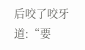后咬了咬牙道:“要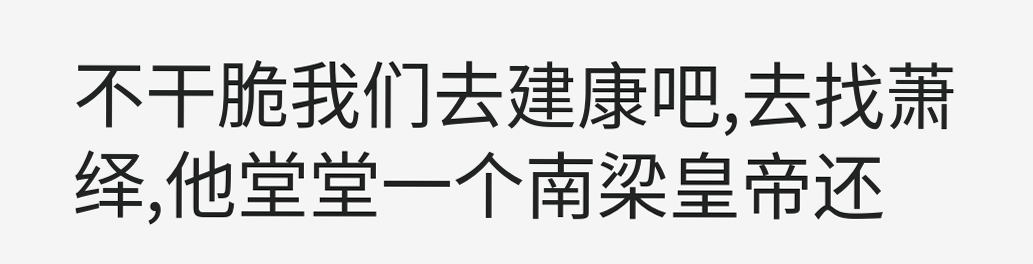不干脆我们去建康吧,去找萧绎,他堂堂一个南梁皇帝还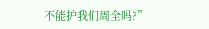不能护我们周全吗?”